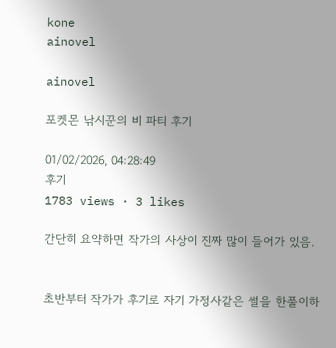kone
ainovel

ainovel

포켓몬 낚시꾼의 비 파티 후기

01/02/2026, 04:28:49
후기
1783 views · 3 likes

간단히 요약하면 작가의 사상이 진짜 많이 들어가 있음.


초반부터 작가가 후기로 자기 가정사같은 썰을 한풀이하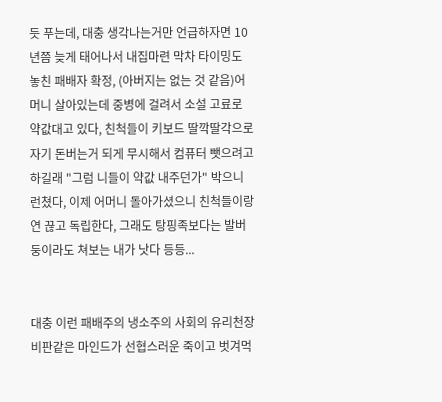듯 푸는데, 대충 생각나는거만 언급하자면 10년쯤 늦게 태어나서 내집마련 막차 타이밍도 놓친 패배자 확정, (아버지는 없는 것 같음)어머니 살아있는데 중병에 걸려서 소설 고료로 약값대고 있다, 친척들이 키보드 딸깍딸각으로 자기 돈버는거 되게 무시해서 컴퓨터 뺏으려고 하길래 "그럼 니들이 약값 내주던가" 박으니 런쳤다, 이제 어머니 돌아가셨으니 친척들이랑 연 끊고 독립한다, 그래도 탕핑족보다는 발버둥이라도 쳐보는 내가 낫다 등등...


대충 이런 패배주의 냉소주의 사회의 유리천장 비판같은 마인드가 선협스러운 죽이고 벗겨먹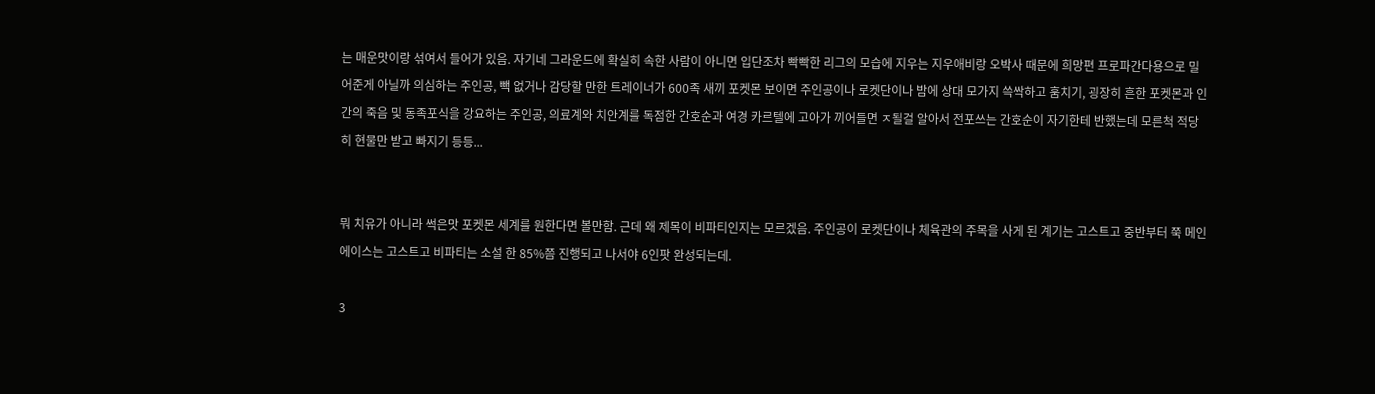는 매운맛이랑 섞여서 들어가 있음. 자기네 그라운드에 확실히 속한 사람이 아니면 입단조차 빡빡한 리그의 모습에 지우는 지우애비랑 오박사 때문에 희망편 프로파간다용으로 밀어준게 아닐까 의심하는 주인공, 빽 없거나 감당할 만한 트레이너가 600족 새끼 포켓몬 보이면 주인공이나 로켓단이나 밤에 상대 모가지 쓱싹하고 훔치기, 굉장히 흔한 포켓몬과 인간의 죽음 및 동족포식을 강요하는 주인공, 의료계와 치안계를 독점한 간호순과 여경 카르텔에 고아가 끼어들면 ㅈ될걸 알아서 전포쓰는 간호순이 자기한테 반했는데 모른척 적당히 현물만 받고 빠지기 등등...


뭐 치유가 아니라 썩은맛 포켓몬 세계를 원한다면 볼만함. 근데 왜 제목이 비파티인지는 모르겠음. 주인공이 로켓단이나 체육관의 주목을 사게 된 계기는 고스트고 중반부터 쭉 메인 에이스는 고스트고 비파티는 소설 한 85%쯤 진행되고 나서야 6인팟 완성되는데.

3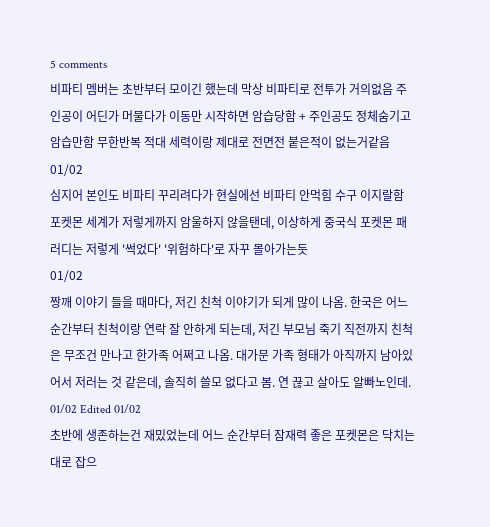5 comments
비파티 멤버는 초반부터 모이긴 했는데 막상 비파티로 전투가 거의없음 주인공이 어딘가 머물다가 이동만 시작하면 암습당함 + 주인공도 정체숨기고 암습만함 무한반복 적대 세력이랑 제대로 전면전 붙은적이 없는거같음
01/02
심지어 본인도 비파티 꾸리려다가 현실에선 비파티 안먹힘 수구 이지랄함
포켓몬 세계가 저렇게까지 암울하지 않을탠데, 이상하게 중국식 포켓몬 패러디는 저렇게 '썩었다' '위험하다'로 자꾸 몰아가는듯
01/02
짱깨 이야기 들을 때마다, 저긴 친척 이야기가 되게 많이 나옴. 한국은 어느순간부터 친척이랑 연락 잘 안하게 되는데, 저긴 부모님 죽기 직전까지 친척은 무조건 만나고 한가족 어쩌고 나옴. 대가문 가족 형태가 아직까지 남아있어서 저러는 것 같은데, 솔직히 쓸모 없다고 봄. 연 끊고 살아도 알빠노인데.
01/02 Edited 01/02
초반에 생존하는건 재밌었는데 어느 순간부터 잠재력 좋은 포켓몬은 닥치는대로 잡으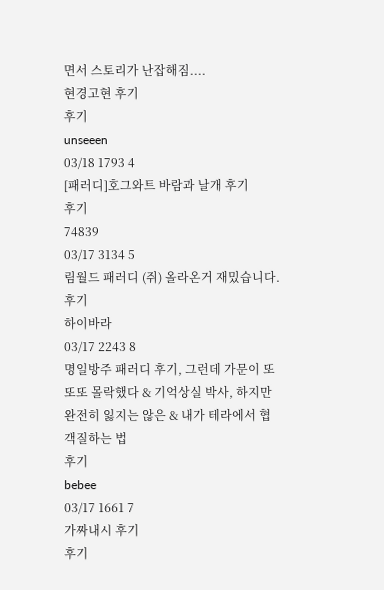면서 스토리가 난잡해짐....
현경고현 후기
후기
unseeen
03/18 1793 4
[패러디]호그와트 바람과 날개 후기
후기
74839
03/17 3134 5
림월드 패러디 (쥐) 올라온거 재밌습니다.
후기
하이바라
03/17 2243 8
명일방주 패러디 후기, 그런데 가문이 또또또 몰락했다 & 기억상실 박사, 하지만 완전히 잃지는 않은 & 내가 테라에서 협객질하는 법
후기
bebee
03/17 1661 7
가짜내시 후기
후기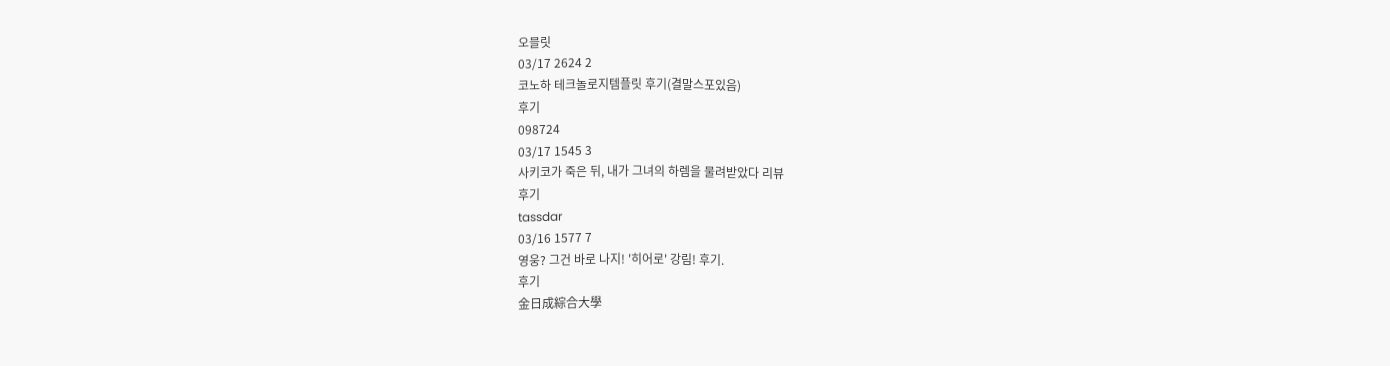오믈릿
03/17 2624 2
코노하 테크놀로지템플릿 후기(결말스포있음)
후기
098724
03/17 1545 3
사키코가 죽은 뒤, 내가 그녀의 하렘을 물려받았다 리뷰
후기
tassdar
03/16 1577 7
영웅? 그건 바로 나지! '히어로' 강림! 후기.
후기
金日成綜合大學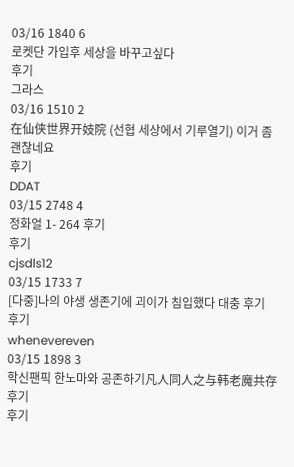03/16 1840 6
로켓단 가입후 세상을 바꾸고싶다
후기
그라스
03/16 1510 2
在仙侠世界开妓院 (선협 세상에서 기루열기) 이거 좀 괜찮네요
후기
DDAT
03/15 2748 4
정화얼 1- 264 후기
후기
cjsdls12
03/15 1733 7
[다중]나의 야생 생존기에 괴이가 침입했다 대충 후기
후기
whenevereven
03/15 1898 3
학신팬픽 한노마와 공존하기凡人同人之与韩老魔共存 후기
후기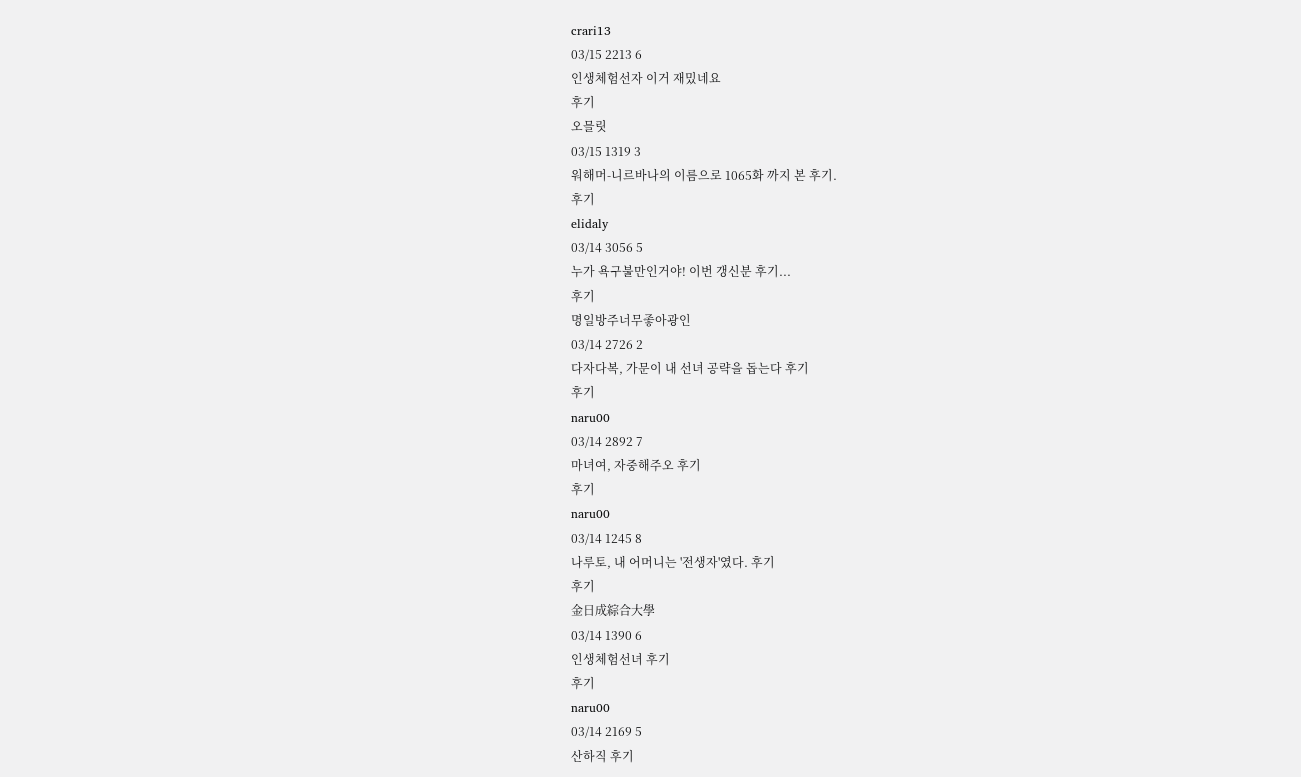crari13
03/15 2213 6
인생체험선자 이거 재밌네요
후기
오믈릿
03/15 1319 3
워해머-니르바나의 이름으로 1065화 까지 본 후기.
후기
elidaly
03/14 3056 5
누가 욕구불만인거야! 이번 갱신분 후기...
후기
명일방주너무좋아광인
03/14 2726 2
다자다복, 가문이 내 선녀 공략을 돕는다 후기
후기
naru00
03/14 2892 7
마녀여, 자중해주오 후기
후기
naru00
03/14 1245 8
나루토, 내 어머니는 '전생자'였다. 후기
후기
金日成綜合大學
03/14 1390 6
인생체험선녀 후기
후기
naru00
03/14 2169 5
산하직 후기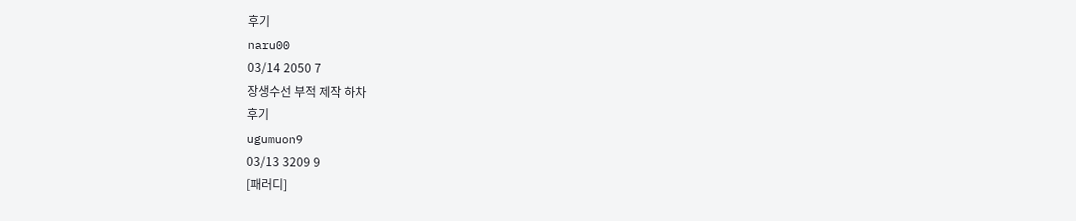후기
naru00
03/14 2050 7
장생수선 부적 제작 하차
후기
ugumuon9
03/13 3209 9
[패러디]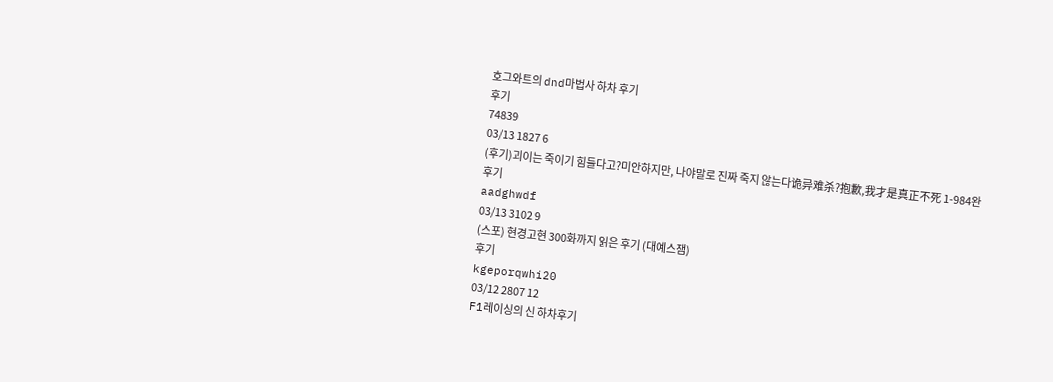호그와트의 dnd마법사 하차 후기
후기
74839
03/13 1827 6
(후기)괴이는 죽이기 힘들다고?미안하지만, 나야말로 진짜 죽지 않는다诡异难杀?抱歉,我才是真正不死 1-984완
후기
aadghwdf
03/13 3102 9
(스포) 현경고현 300화까지 읽은 후기 (대예스잼)
후기
kgeporqwhi20
03/12 2807 12
F1레이싱의 신 하차후기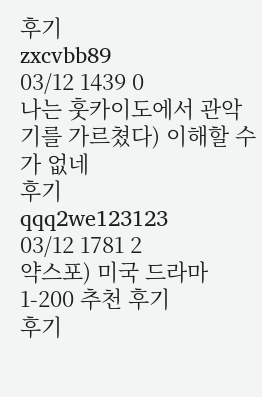후기
zxcvbb89
03/12 1439 0
나는 훗카이도에서 관악기를 가르쳤다) 이해할 수가 없네
후기
qqq2we123123
03/12 1781 2
약스포) 미국 드라마 1-200 추천 후기
후기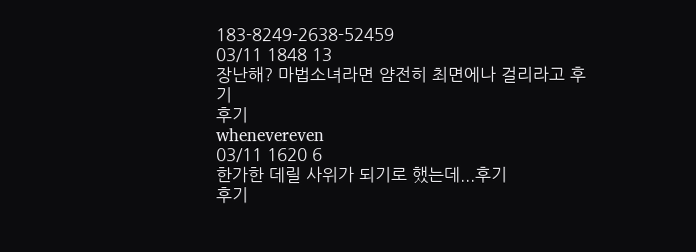183-8249-2638-52459
03/11 1848 13
장난해? 마법소녀라면 얌전히 최면에나 걸리라고 후기
후기
whenevereven
03/11 1620 6
한가한 데릴 사위가 되기로 했는데...후기
후기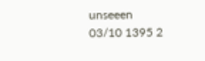unseeen
03/10 1395 2